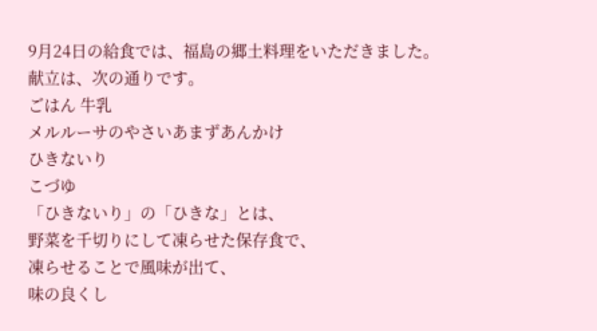9月24日の給食では、福島の郷土料理をいただきました。
献立は、次の通りです。
ごはん 牛乳
メルルーサのやさいあまずあんかけ
ひきないり
こづゆ
「ひきないり」の「ひきな」とは、
野菜を千切りにして凍らせた保存食で、
凍らせることで風味が出て、
味の良くし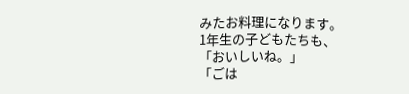みたお料理になります。
1年生の子どもたちも、
「おいしいね。」
「ごは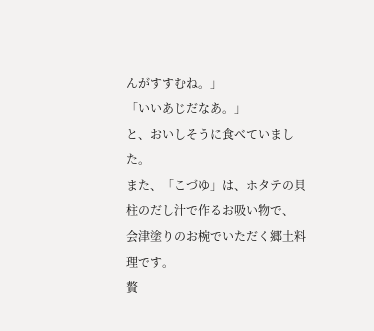んがすすむね。」
「いいあじだなあ。」
と、おいしそうに食べていました。
また、「こづゆ」は、ホタテの貝柱のだし汁で作るお吸い物で、
会津塗りのお椀でいただく郷土料理です。
贅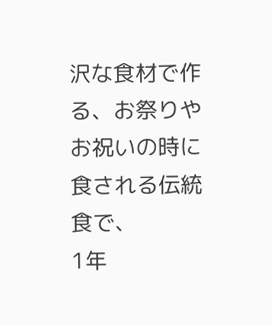沢な食材で作る、お祭りやお祝いの時に食される伝統食で、
1年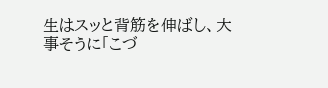生はスッと背筋を伸ばし、大事そうに「こづ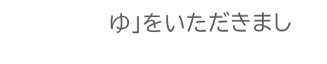ゆ」をいただきまし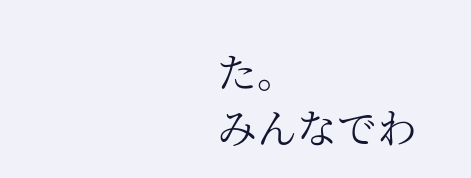た。
みんなでわ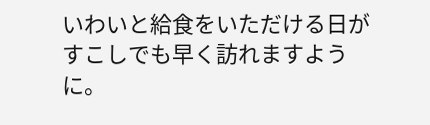いわいと給食をいただける日が
すこしでも早く訪れますように。